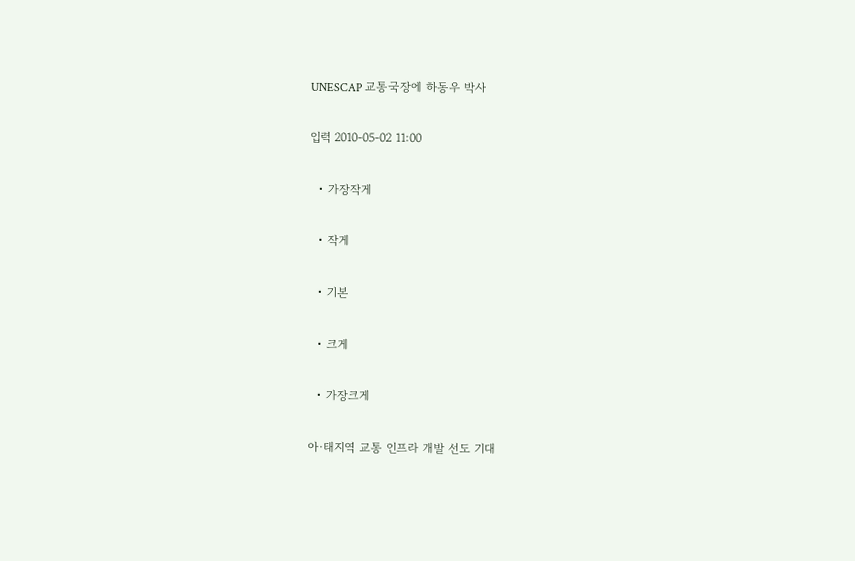UNESCAP 교통국장에 하동우 박사

입력 2010-05-02 11:00

  • 가장작게

  • 작게

  • 기본

  • 크게

  • 가장크게

아·태지역 교통 인프라 개발 선도 기대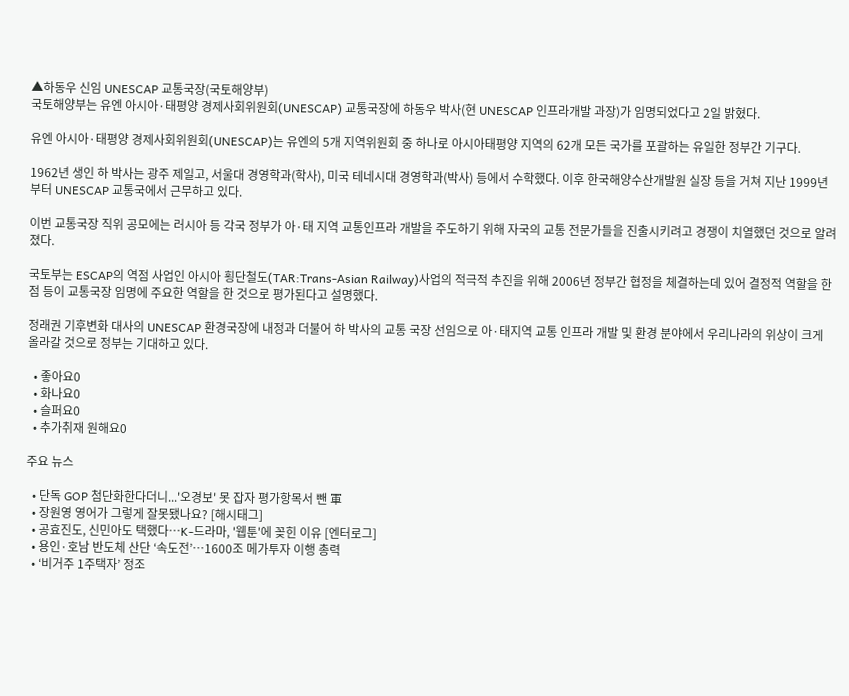▲하동우 신임 UNESCAP 교통국장(국토해양부)
국토해양부는 유엔 아시아·태평양 경제사회위원회(UNESCAP) 교통국장에 하동우 박사(현 UNESCAP 인프라개발 과장)가 임명되었다고 2일 밝혔다.

유엔 아시아·태평양 경제사회위원회(UNESCAP)는 유엔의 5개 지역위원회 중 하나로 아시아태평양 지역의 62개 모든 국가를 포괄하는 유일한 정부간 기구다.

1962년 생인 하 박사는 광주 제일고, 서울대 경영학과(학사), 미국 테네시대 경영학과(박사) 등에서 수학했다. 이후 한국해양수산개발원 실장 등을 거쳐 지난 1999년부터 UNESCAP 교통국에서 근무하고 있다.

이번 교통국장 직위 공모에는 러시아 등 각국 정부가 아·태 지역 교통인프라 개발을 주도하기 위해 자국의 교통 전문가들을 진출시키려고 경쟁이 치열했던 것으로 알려졌다.

국토부는 ESCAP의 역점 사업인 아시아 횡단철도(TAR:Trans-Asian Railway)사업의 적극적 추진을 위해 2006년 정부간 협정을 체결하는데 있어 결정적 역할을 한 점 등이 교통국장 임명에 주요한 역할을 한 것으로 평가된다고 설명했다.

정래권 기후변화 대사의 UNESCAP 환경국장에 내정과 더불어 하 박사의 교통 국장 선임으로 아·태지역 교통 인프라 개발 및 환경 분야에서 우리나라의 위상이 크게 올라갈 것으로 정부는 기대하고 있다.

  • 좋아요0
  • 화나요0
  • 슬퍼요0
  • 추가취재 원해요0

주요 뉴스

  • 단독 GOP 첨단화한다더니...'오경보' 못 잡자 평가항목서 뺀 軍
  • 장원영 영어가 그렇게 잘못됐나요? [해시태그]
  • 공효진도, 신민아도 택했다⋯K-드라마, '웹툰'에 꽂힌 이유 [엔터로그]
  • 용인·호남 반도체 산단 ‘속도전’…1600조 메가투자 이행 총력
  • ‘비거주 1주택자’ 정조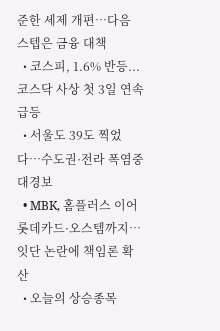준한 세제 개편…다음 스텝은 금융 대책
  • 코스피, 1.6% 반등... 코스닥 사상 첫 3일 연속 급등
  • 서울도 39도 찍었다…수도권·전라 폭염중대경보
  • MBK, 홈플러스 이어 롯데카드·오스템까지…잇단 논란에 책임론 확산
  • 오늘의 상승종목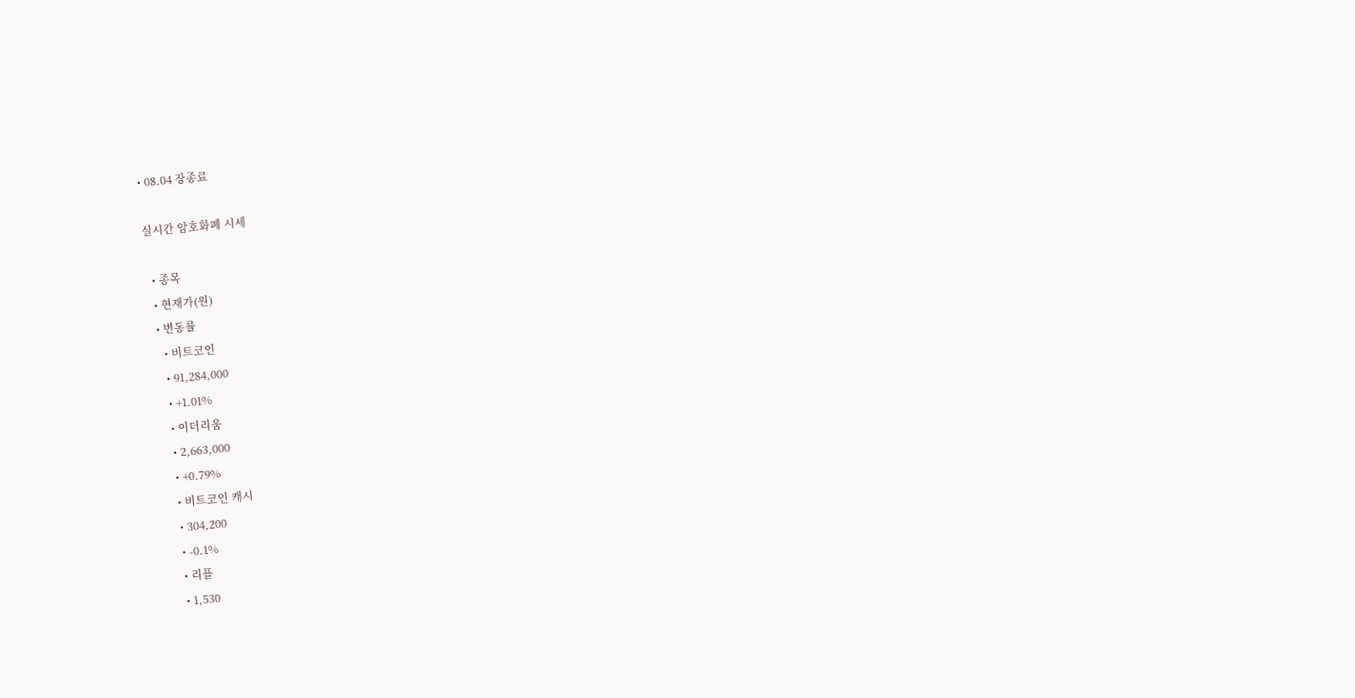• 08.04 장종료

실시간 암호화폐 시세

  • 종목
  • 현재가(원)
  • 변동률
    • 비트코인
    • 91,284,000
    • +1.01%
    • 이더리움
    • 2,663,000
    • +0.79%
    • 비트코인 캐시
    • 304,200
    • -0.1%
    • 리플
    • 1,530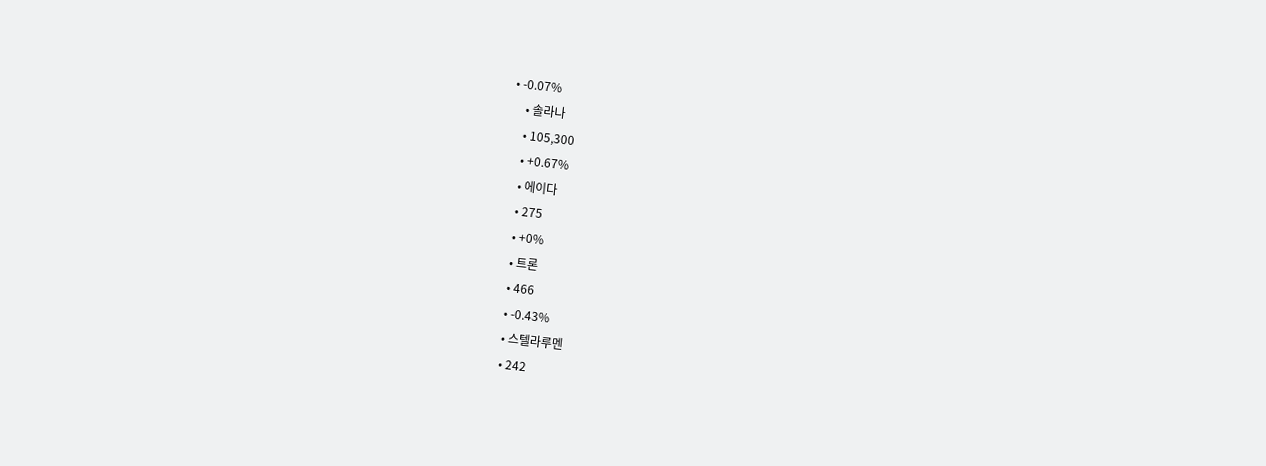• -0.07%
    • 솔라나
    • 105,300
    • +0.67%
    • 에이다
    • 275
    • +0%
    • 트론
    • 466
    • -0.43%
    • 스텔라루멘
    • 242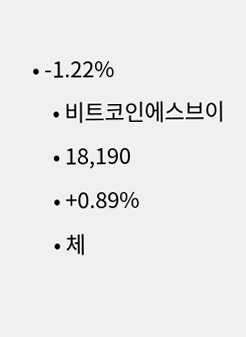• -1.22%
    • 비트코인에스브이
    • 18,190
    • +0.89%
    • 체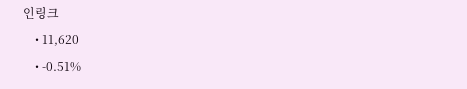인링크
    • 11,620
    • -0.51%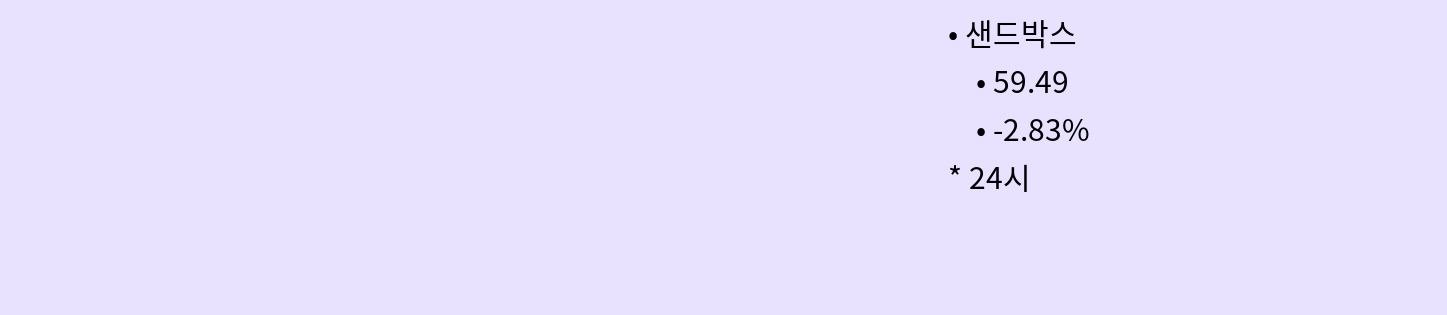• 샌드박스
    • 59.49
    • -2.83%
* 24시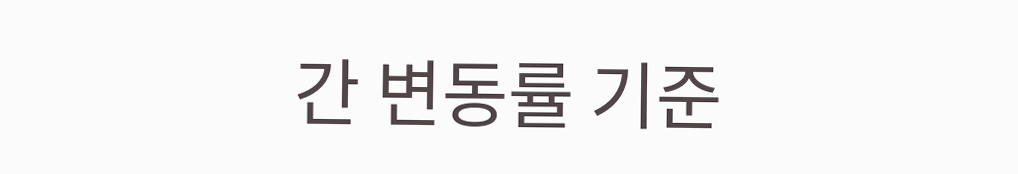간 변동률 기준